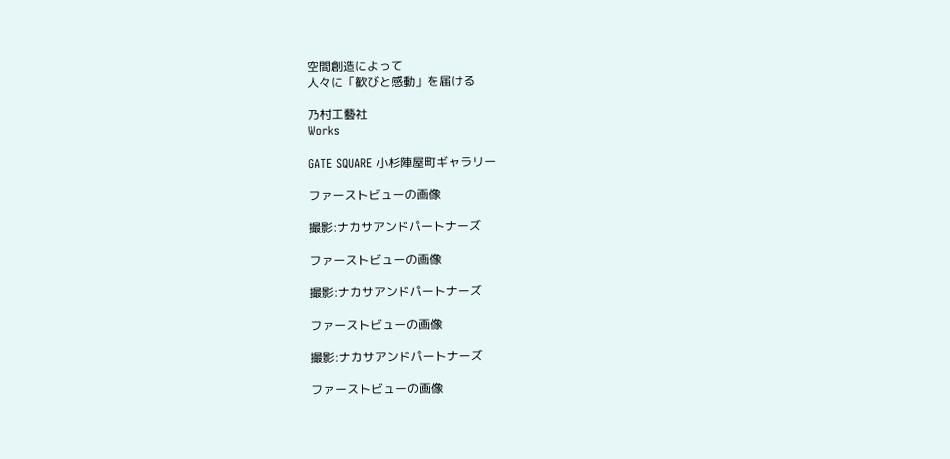空間創造によって
人々に「歓びと感動」を届ける

乃村工藝社
Works

GATE SQUARE 小杉陣屋町ギャラリー

ファーストビューの画像

撮影:ナカサアンドパートナーズ

ファーストビューの画像

撮影:ナカサアンドパートナーズ

ファーストビューの画像

撮影:ナカサアンドパートナーズ

ファーストビューの画像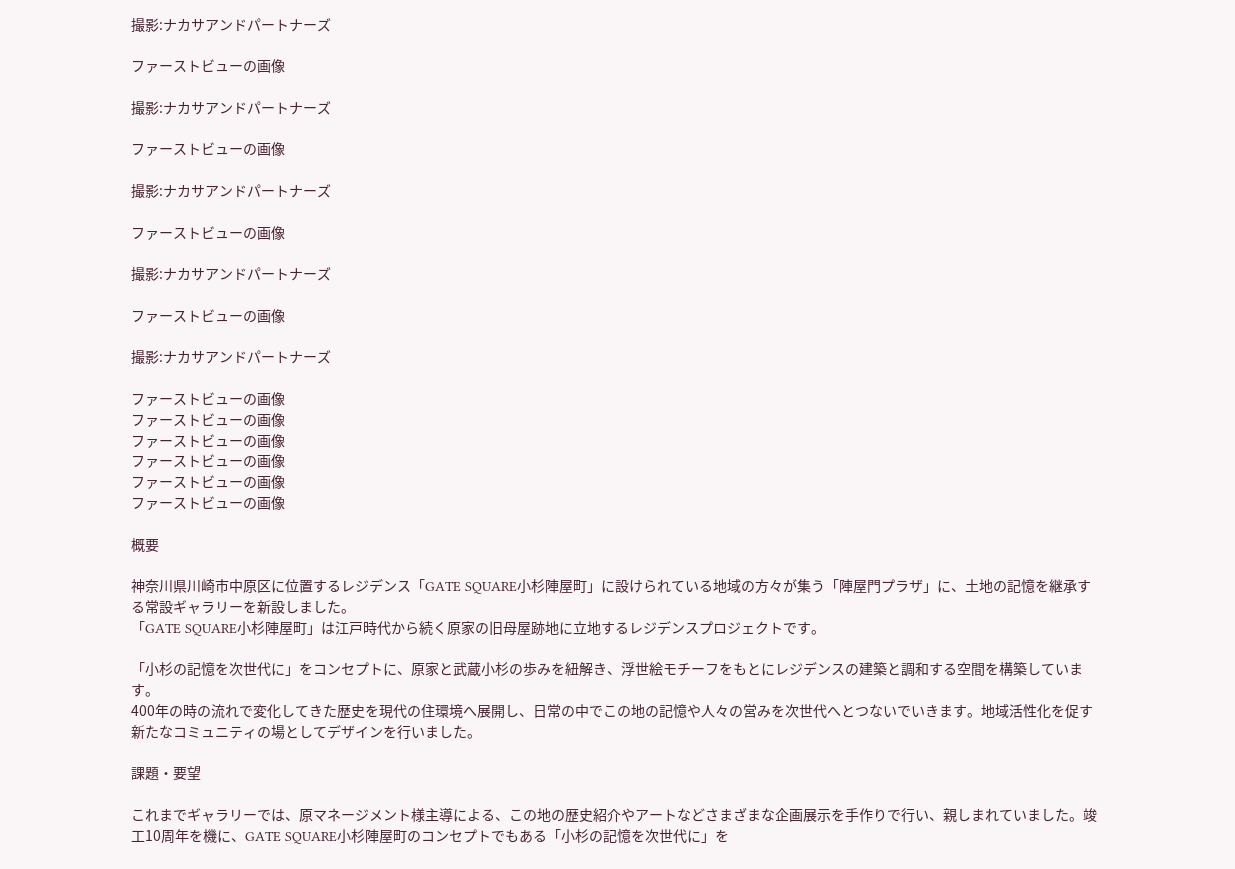撮影:ナカサアンドパートナーズ

ファーストビューの画像

撮影:ナカサアンドパートナーズ

ファーストビューの画像

撮影:ナカサアンドパートナーズ

ファーストビューの画像

撮影:ナカサアンドパートナーズ

ファーストビューの画像

撮影:ナカサアンドパートナーズ

ファーストビューの画像
ファーストビューの画像
ファーストビューの画像
ファーストビューの画像
ファーストビューの画像
ファーストビューの画像

概要

神奈川県川崎市中原区に位置するレジデンス「GATE SQUARE小杉陣屋町」に設けられている地域の方々が集う「陣屋門プラザ」に、土地の記憶を継承する常設ギャラリーを新設しました。
「GATE SQUARE小杉陣屋町」は江戸時代から続く原家の旧母屋跡地に立地するレジデンスプロジェクトです。

「小杉の記憶を次世代に」をコンセプトに、原家と武蔵小杉の歩みを紐解き、浮世絵モチーフをもとにレジデンスの建築と調和する空間を構築しています。
400年の時の流れで変化してきた歴史を現代の住環境へ展開し、日常の中でこの地の記憶や人々の営みを次世代へとつないでいきます。地域活性化を促す新たなコミュニティの場としてデザインを行いました。

課題・要望

これまでギャラリーでは、原マネージメント様主導による、この地の歴史紹介やアートなどさまざまな企画展示を手作りで行い、親しまれていました。竣工10周年を機に、GATE SQUARE小杉陣屋町のコンセプトでもある「小杉の記憶を次世代に」を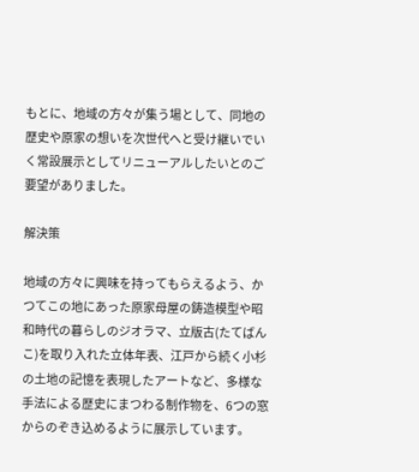もとに、地域の方々が集う場として、同地の歴史や原家の想いを次世代へと受け継いでいく常設展示としてリニューアルしたいとのご要望がありました。

解決策

地域の方々に興味を持ってもらえるよう、かつてこの地にあった原家母屋の鋳造模型や昭和時代の暮らしのジオラマ、立版古(たてばんこ)を取り入れた立体年表、江戸から続く小杉の土地の記憶を表現したアートなど、多様な手法による歴史にまつわる制作物を、6つの窓からのぞき込めるように展示しています。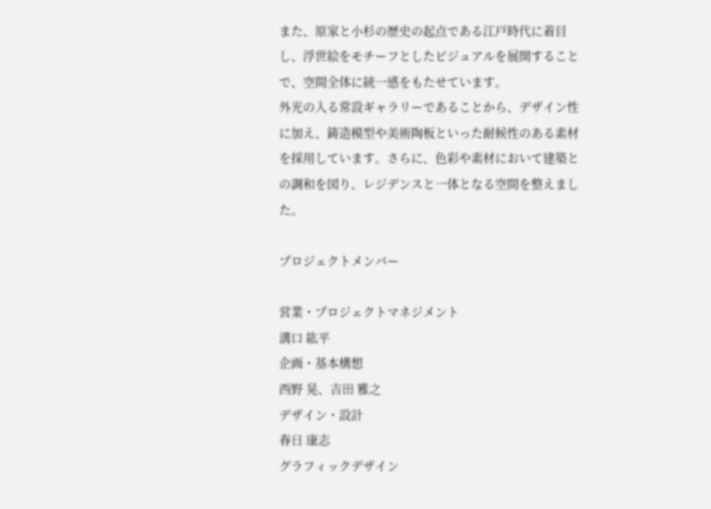また、原家と小杉の歴史の起点である江戸時代に着目し、浮世絵をモチーフとしたビジュアルを展開することで、空間全体に統一感をもたせています。
外光の入る常設ギャラリーであることから、デザイン性に加え、鋳造模型や美術陶板といった耐候性のある素材を採用しています。さらに、色彩や素材において建築との調和を図り、レジデンスと一体となる空間を整えました。

プロジェクトメンバー

営業・プロジェクトマネジメント
溝口 紘平
企画・基本構想
西野 晃、吉田 雅之
デザイン・設計
春日 康志
グラフィックデザイン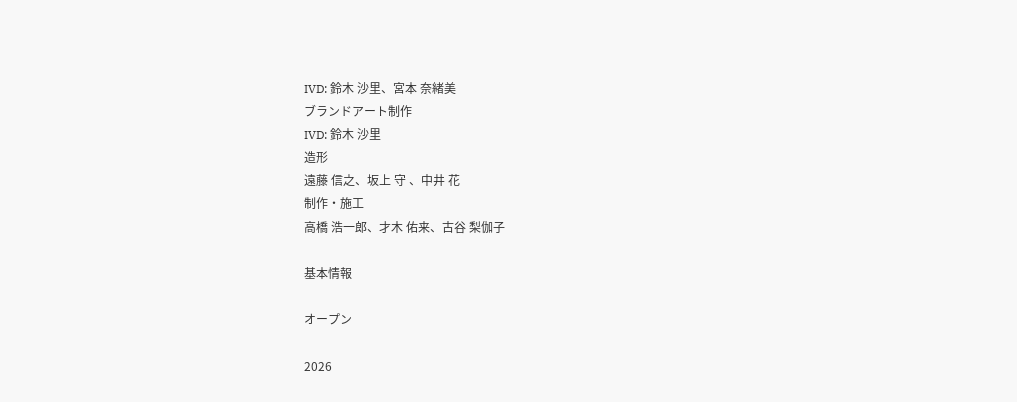IVD: 鈴木 沙里、宮本 奈緒美
ブランドアート制作
IVD: 鈴木 沙里
造形
遠藤 信之、坂上 守 、中井 花
制作・施工
高橋 浩一郎、才木 佑来、古谷 梨伽子

基本情報

オープン

2026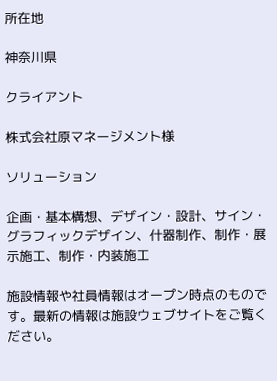所在地

神奈川県

クライアント

株式会社原マネージメント様

ソリューション

企画・基本構想、デザイン・設計、サイン・グラフィックデザイン、什器制作、制作・展示施工、制作・内装施工

施設情報や社員情報はオープン時点のものです。最新の情報は施設ウェブサイトをご覧ください。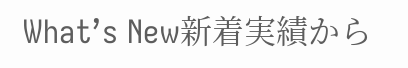What’s New新着実績から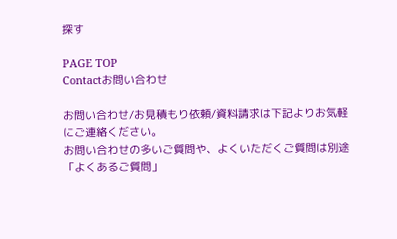探す

PAGE TOP
Contactお問い合わせ

お問い合わせ/お見積もり依頼/資料請求は下記よりお気軽にご連絡ください。
お問い合わせの多いご質問や、よくいただくご質問は別途「よくあるご質問」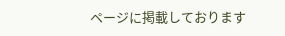ページに掲載しております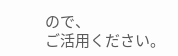ので、
ご活用ください。